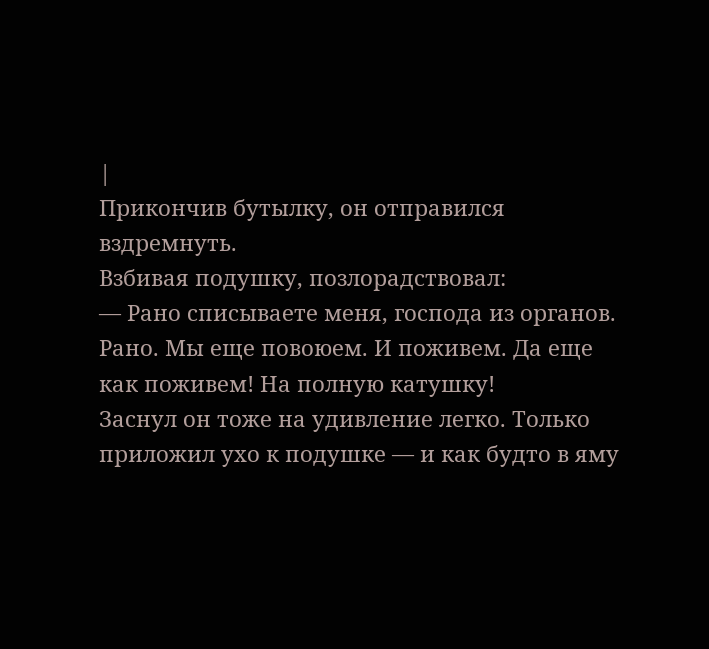|
Прикончив бутылку, он отправился вздремнуть.
Взбивая подушку, позлорадствовал:
— Рано списываете меня, господа из органов. Рано. Мы еще повоюем. И поживем. Да еще как поживем! На полную катушку!
Заснул он тоже на удивление легко. Только приложил ухо к подушке — и как будто в яму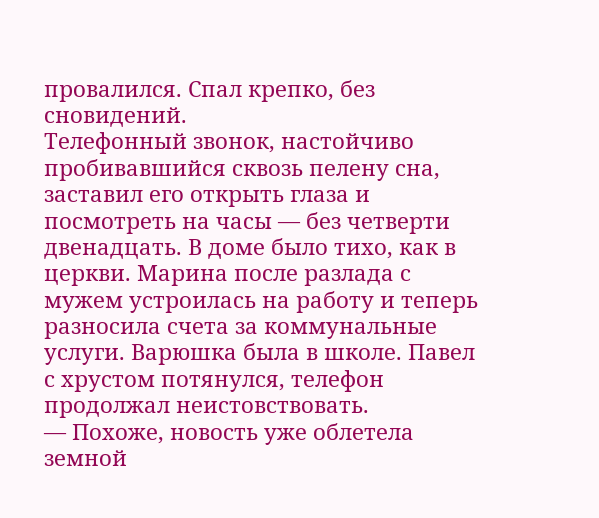провалился. Спал крепко, без сновидений.
Телефонный звонок, настойчиво пробивавшийся сквозь пелену сна, заставил его открыть глаза и посмотреть на часы — без четверти двенадцать. В доме было тихо, как в церкви. Марина после разлада с мужем устроилась на работу и теперь разносила счета за коммунальные услуги. Варюшка была в школе. Павел с хрустом потянулся, телефон продолжал неистовствовать.
— Похоже, новость уже облетела земной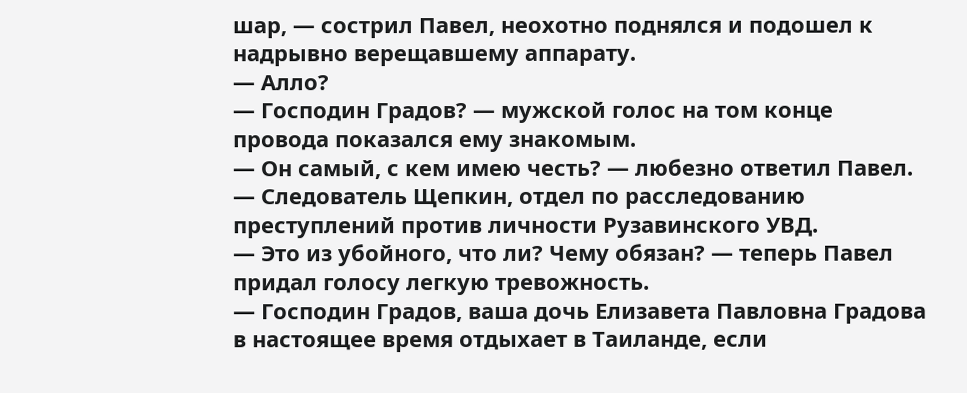шар, — сострил Павел, неохотно поднялся и подошел к надрывно верещавшему аппарату.
— Алло?
— Господин Градов? — мужской голос на том конце провода показался ему знакомым.
— Он самый, с кем имею честь? — любезно ответил Павел.
— Следователь Щепкин, отдел по расследованию преступлений против личности Рузавинского УВД.
— Это из убойного, что ли? Чему обязан? — теперь Павел придал голосу легкую тревожность.
— Господин Градов, ваша дочь Елизавета Павловна Градова в настоящее время отдыхает в Таиланде, если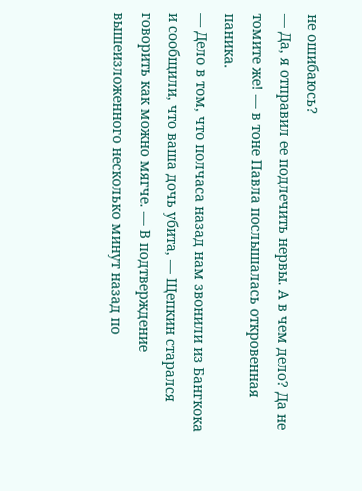не ошибаюсь?
— Да, я отправил ее подлечить нервы. А в чем дело? Да не томите же! — в тоне Павла послышалась откровенная паника.
— Дело в том, что полчаса назад нам звонили из Бангкока и сообщили, что ваша дочь убита, — Щепкин старался говорить как можно мягче. — В подтверждение вышеизложенного несколько минут назад по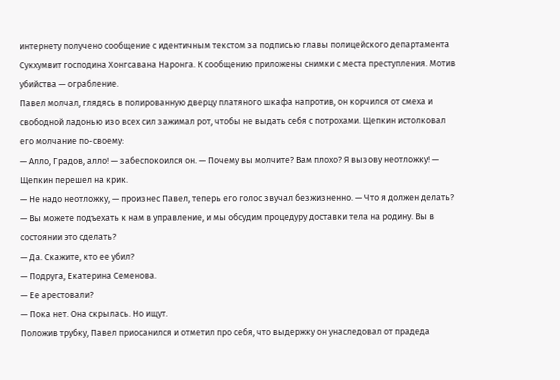интернету получено сообщение с идентичным текстом за подписью главы полицейского департамента Сукхумвит господина Хонгсавана Наронга. К сообщению приложены снимки с места преступления. Мотив убийства — ограбление.
Павел молчал, глядясь в полированную дверцу платяного шкафа напротив, он корчился от смеха и свободной ладонью изо всех сил зажимал рот, чтобы не выдать себя с потрохами. Щепкин истолковал его молчание по-своему:
— Алло, Градов, алло! — забеспокоился он. — Почему вы молчите? Вам плохо? Я вызову неотложку! — Щепкин перешел на крик.
— Не надо неотложку, — произнес Павел, теперь его голос звучал безжизненно. — Что я должен делать?
— Вы можете подъехать к нам в управление, и мы обсудим процедуру доставки тела на родину. Вы в состоянии это сделать?
— Да. Скажите, кто ее убил?
— Подруга, Екатерина Семенова.
— Ее арестовали?
— Пока нет. Она скрылась. Но ищут.
Положив трубку, Павел приосанился и отметил про себя, что выдержку он унаследовал от прадеда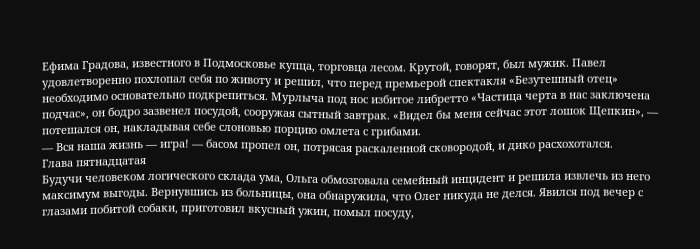Ефима Градова, известного в Подмосковье купца, торговца лесом. Крутой, говорят, был мужик. Павел удовлетворенно похлопал себя по животу и решил, что перед премьерой спектакля «Безутешный отец» необходимо основательно подкрепиться. Мурлыча под нос избитое либретто «Частица черта в нас заключена подчас», он бодро зазвенел посудой, сооружая сытный завтрак. «Видел бы меня сейчас этот лошок Щепкин», — потешался он, накладывая себе слоновью порцию омлета с грибами.
— Вся наша жизнь — игра! — басом пропел он, потрясая раскаленной сковородой, и дико расхохотался.
Глава пятнадцатая
Будучи человеком логического склада ума, Ольга обмозговала семейный инцидент и решила извлечь из него максимум выгоды. Вернувшись из больницы, она обнаружила, что Олег никуда не делся. Явился под вечер с глазами побитой собаки, приготовил вкусный ужин, помыл посуду,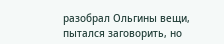разобрал Ольгины вещи, пытался заговорить, но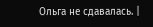Ольга не сдавалась. |